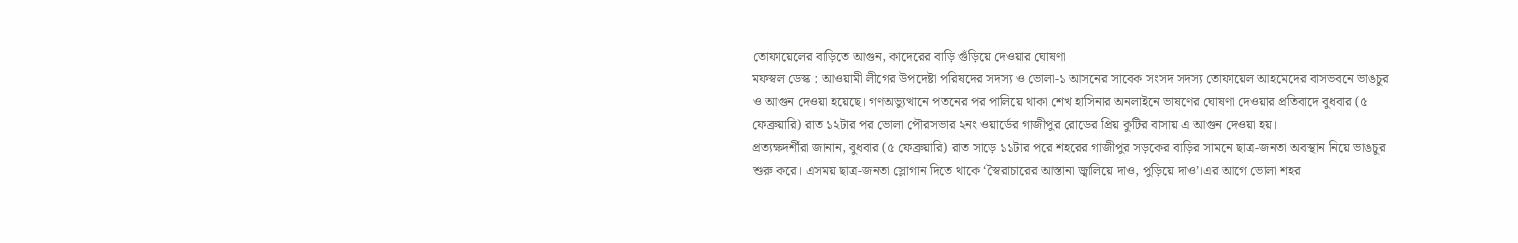তোফায়েলের বাড়িতে আগুন, কাদেরের বাড়ি গুঁড়িয়ে দেওয়ার ঘোষণা
মফস্বল ডেস্ক : আওয়ামী লীগের উপদেষ্টা পরিষদের সদস্য ও ভোলা-১ আসনের সাবেক সংসদ সদস্য তোফায়েল আহমেদের বাসভবনে ভাঙচুর ও আগুন দেওয়া হয়েছে। গণঅভ্যুত্থানে পতনের পর পালিয়ে থাকা শেখ হাসিনার অনলাইনে ভাষণের ঘোষণা দেওয়ার প্রতিবাদে বুধবার (৫ ফেব্রুয়ারি) রাত ১২টার পর ভোলা পৌরসভার ২নং ওয়ার্ডের গাজীপুর রোডের প্রিয় কুটির বাসায় এ আগুন দেওয়া হয়।
প্রত্যক্ষদর্শীরা জানান, বুধবার (৫ ফেব্রুয়ারি) রাত সাড়ে ১১টার পরে শহরের গাজীপুর সড়কের বাড়ির সামনে ছাত্র-জনতা অবস্থান নিয়ে ভাঙচুর শুরু করে। এসময় ছাত্র-জনতা স্লোগান দিতে থাকে ‘স্বৈরাচারের আস্তানা জ্বালিয়ে দাও, পুড়িয়ে দাও’।এর আগে ভোলা শহর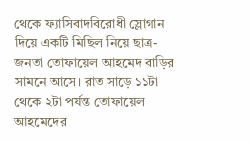থেকে ফ্যাসিবাদবিরোধী স্লোগান দিয়ে একটি মিছিল নিয়ে ছাত্র-জনতা তোফায়েল আহমেদ বাড়ির সামনে আসে। রাত সাড়ে ১১টা থেকে ২টা পর্যন্ত তোফায়েল আহমেদের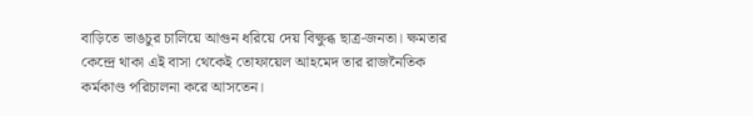বাড়িতে ভাঙচুর চালিয়ে আগুন ধরিয়ে দেয় বিক্ষুব্ধ ছাত্র-জনতা। ক্ষমতার কেন্দ্রে থাকা এই বাসা থেকেই তোফায়েল আহমেদ তার রাজনৈতিক কর্মকাণ্ড পরিচালনা করে আসতেন।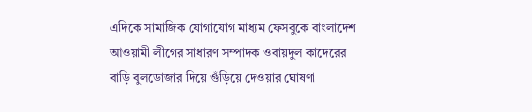এদিকে সামাজিক যোগাযোগ মাধ্যম ফেসবুকে বাংলাদেশ আওয়ামী লীগের সাধারণ সম্পাদক ওবায়দুল কাদেরের বাড়ি বুলডোজার দিয়ে গুঁড়িয়ে দেওয়ার ঘোষণা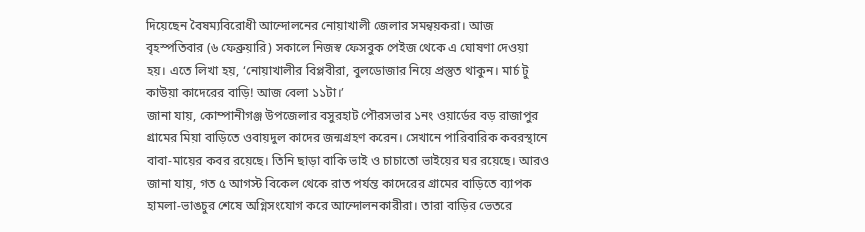দিয়েছেন বৈষম্যবিরোধী আন্দোলনের নোয়াখালী জেলার সমন্বয়করা। আজ বৃহস্পতিবার (৬ ফেব্রুয়ারি) সকালে নিজস্ব ফেসবুক পেইজ থেকে এ ঘোষণা দেওয়া হয়। এতে লিখা হয়, ‘নোয়াখালীর বিপ্লবীরা, বুলডোজার নিয়ে প্রস্তুত থাকুন। মার্চ টু কাউয়া কাদেরের বাড়ি! আজ বেলা ১১টা।’
জানা যায়, কোম্পানীগঞ্জ উপজেলার বসুরহাট পৌরসভার ১নং ওয়ার্ডের বড় রাজাপুর গ্রামের মিয়া বাড়িতে ওবায়দুল কাদের জন্মগ্রহণ করেন। সেখানে পারিবারিক কবরস্থানে বাবা-মায়ের কবর রয়েছে। তিনি ছাড়া বাকি ভাই ও চাচাতো ভাইয়ের ঘর রয়েছে। আরও জানা যায়, গত ৫ আগস্ট বিকেল থেকে রাত পর্যন্ত কাদেরের গ্রামের বাড়িতে ব্যাপক হামলা-ভাঙচুর শেষে অগ্নিসংযোগ করে আন্দোলনকারীরা। তারা বাড়ির ভেতরে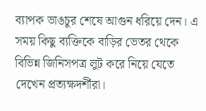ব্যাপক ভাঙচুর শেষে আগুন ধরিয়ে দেন। এ সময় কিছু ব্যক্তিকে বাড়ির ভেতর থেকে বিভিন্ন জিনিসপত্র লুট করে নিয়ে যেতে দেখেন প্রত্যক্ষদর্শীরা।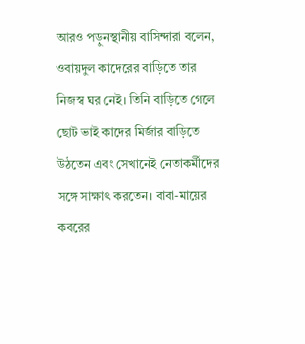আরও পড়ুনস্থানীয় বাসিন্দারা বলেন, ওবায়দুল কাদেরের বাড়িতে তার নিজস্ব ঘর নেই। তিনি বাড়িতে গেলে ছোট ভাই কাদের মির্জার বাড়িতে উঠতেন এবং সেখানেই নেতাকর্মীদের সঙ্গে সাক্ষাৎ করতেন। বাবা-মায়ের কবরের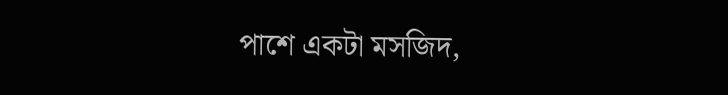পাশে একটা মসজিদ,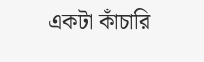একটা কাঁচারি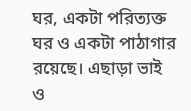ঘর, একটা পরিত্যক্ত ঘর ও একটা পাঠাগার রয়েছে। এছাড়া ভাই ও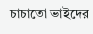চাচাতো ভাইদের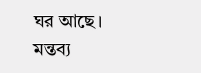ঘর আছে।
মন্তব্য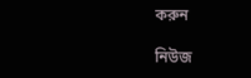করুন

নিউজ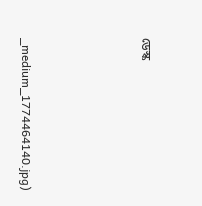ডেস্ক







_medium_1774464140.jpg)